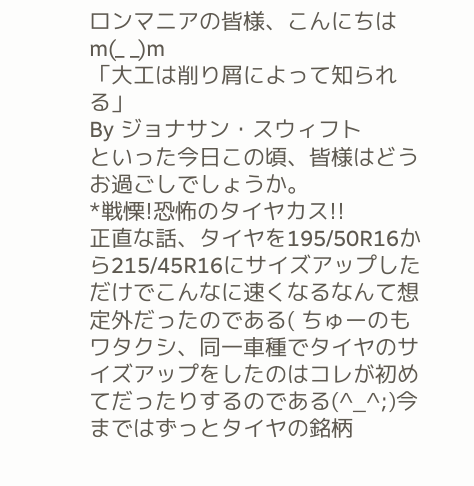ロンマニアの皆様、こんにちはm(_ _)m
「大工は削り屑によって知られる」
By ジョナサン・スウィフト
といった今日この頃、皆様はどうお過ごしでしょうか。
*戦慄!恐怖のタイヤカス!!
正直な話、タイヤを195/50R16から215/45R16にサイズアップしただけでこんなに速くなるなんて想定外だったのである( ちゅーのもワタクシ、同一車種でタイヤのサイズアップをしたのはコレが初めてだったりするのである(^_^;)今まではずっとタイヤの銘柄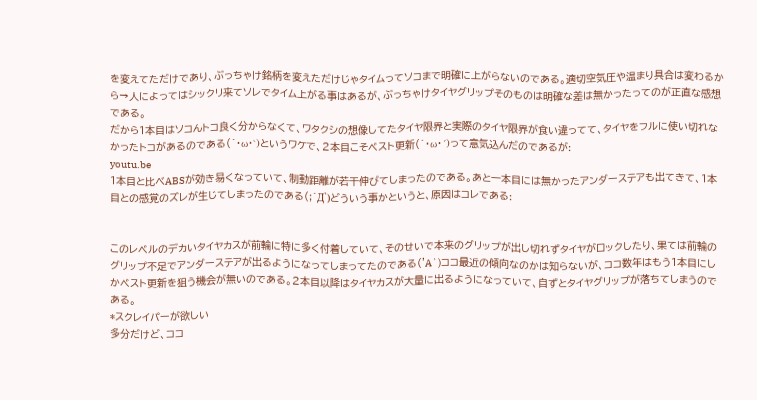を変えてただけであり、ぶっちゃけ銘柄を変えただけじゃタイムってソコまで明確に上がらないのである。適切空気圧や温まり具合は変わるから→人によってはシックリ来てソレでタイム上がる事はあるが、ぶっちゃけタイヤグリップそのものは明確な差は無かったってのが正直な感想である。
だから1本目はソコんトコ良く分からなくて、ワタクシの想像してたタイヤ限界と実際のタイヤ限界が食い違ってて、タイヤをフルに使い切れなかったトコがあるのである(´・ω・`)というワケで、2本目こそベスト更新(`・ω・´)って意気込んだのであるが:
youtu.be
1本目と比べABSが効き易くなっていて、制動距離が若干伸びてしまったのである。あと一本目には無かったアンダーステアも出てきて、1本目との感覚のズレが生じてしまったのである(;´Д`)どういう事かというと、原因はコレである:


このレベルのデカいタイヤカスが前輪に特に多く付着していて、そのせいで本来のグリップが出し切れずタイヤがロックしたり、果ては前輪のグリップ不足でアンダーステアが出るようになってしまってたのである('A`)ココ最近の傾向なのかは知らないが、ココ数年はもう1本目にしかベスト更新を狙う機会が無いのである。2本目以降はタイヤカスが大量に出るようになっていて、自ずとタイヤグリップが落ちてしまうのである。
*スクレイパーが欲しい
多分だけど、ココ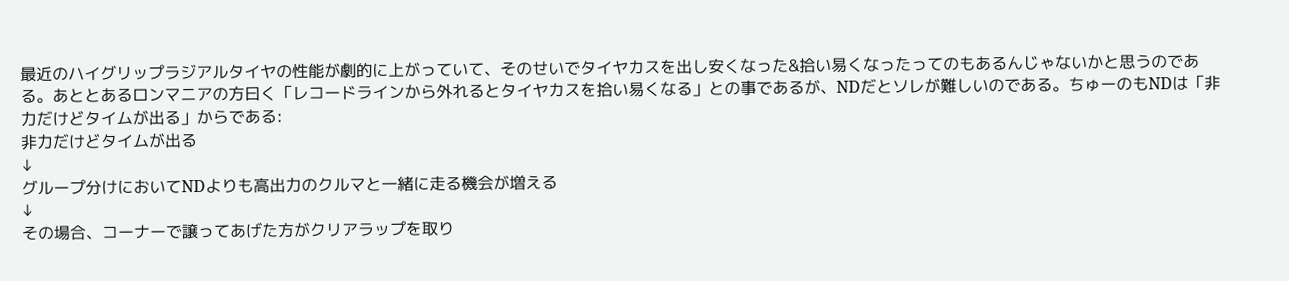最近のハイグリップラジアルタイヤの性能が劇的に上がっていて、そのせいでタイヤカスを出し安くなった&拾い易くなったってのもあるんじゃないかと思うのである。あととあるロンマニアの方曰く「レコードラインから外れるとタイヤカスを拾い易くなる」との事であるが、NDだとソレが難しいのである。ちゅーのもNDは「非力だけどタイムが出る」からである:
非力だけどタイムが出る
↓
グループ分けにおいてNDよりも高出力のクルマと一緒に走る機会が増える
↓
その場合、コーナーで譲ってあげた方がクリアラップを取り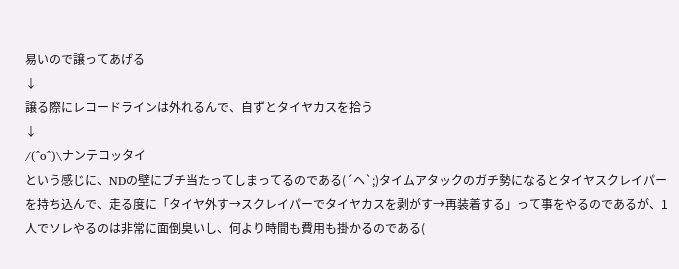易いので譲ってあげる
↓
譲る際にレコードラインは外れるんで、自ずとタイヤカスを拾う
↓
/(^o^)\ナンテコッタイ
という感じに、NDの壁にブチ当たってしまってるのである(´ヘ`;)タイムアタックのガチ勢になるとタイヤスクレイパーを持ち込んで、走る度に「タイヤ外す→スクレイパーでタイヤカスを剥がす→再装着する」って事をやるのであるが、1人でソレやるのは非常に面倒臭いし、何より時間も費用も掛かるのである(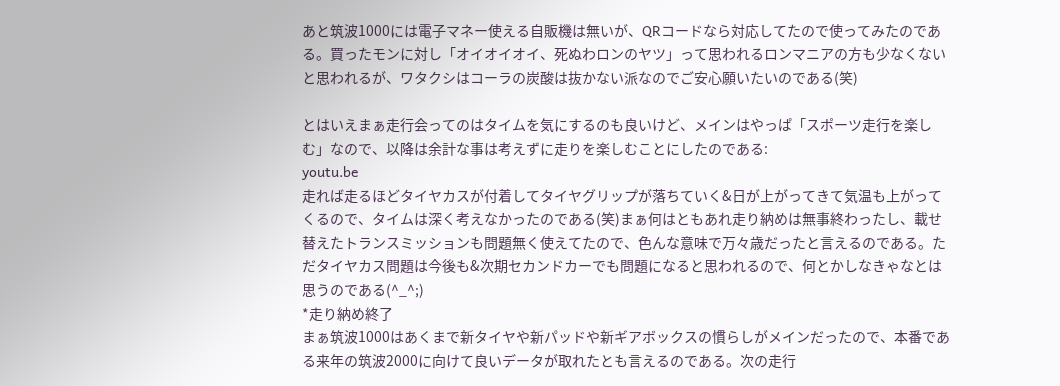あと筑波1000には電子マネー使える自販機は無いが、QRコードなら対応してたので使ってみたのである。買ったモンに対し「オイオイオイ、死ぬわロンのヤツ」って思われるロンマニアの方も少なくないと思われるが、ワタクシはコーラの炭酸は抜かない派なのでご安心願いたいのである(笑)

とはいえまぁ走行会ってのはタイムを気にするのも良いけど、メインはやっぱ「スポーツ走行を楽しむ」なので、以降は余計な事は考えずに走りを楽しむことにしたのである:
youtu.be
走れば走るほどタイヤカスが付着してタイヤグリップが落ちていく&日が上がってきて気温も上がってくるので、タイムは深く考えなかったのである(笑)まぁ何はともあれ走り納めは無事終わったし、載せ替えたトランスミッションも問題無く使えてたので、色んな意味で万々歳だったと言えるのである。ただタイヤカス問題は今後も&次期セカンドカーでも問題になると思われるので、何とかしなきゃなとは思うのである(^_^;)
*走り納め終了
まぁ筑波1000はあくまで新タイヤや新パッドや新ギアボックスの慣らしがメインだったので、本番である来年の筑波2000に向けて良いデータが取れたとも言えるのである。次の走行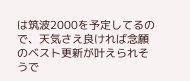は筑波2000を予定してるので、天気さえ良ければ念願のベスト更新が叶えられそうで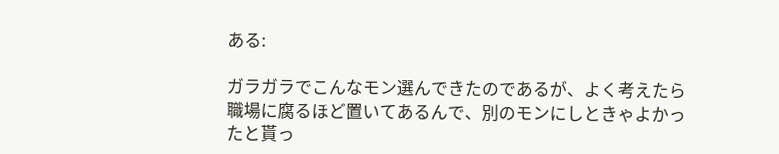ある:

ガラガラでこんなモン選んできたのであるが、よく考えたら職場に腐るほど置いてあるんで、別のモンにしときゃよかったと貰っ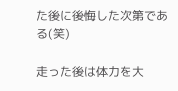た後に後悔した次第である(笑)

走った後は体力を大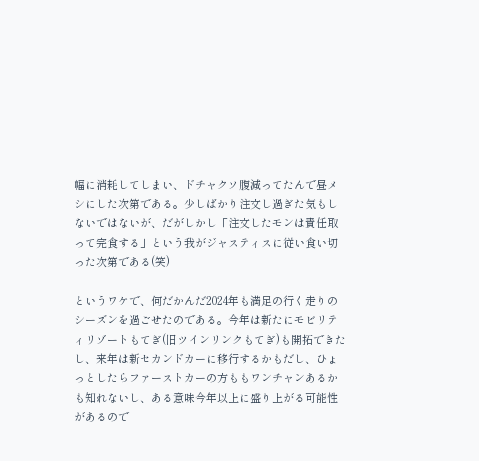幅に消耗してしまい、ドチャクソ腹減ってたんで昼メシにした次第である。少しばかり注文し過ぎた気もしないではないが、だがしかし「注文したモンは責任取って完食する」という我がジャスティスに従い食い切った次第である(笑)

というワケで、何だかんだ2024年も満足の行く走りのシーズンを過ごせたのである。今年は新たにモビリティリゾートもてぎ(旧ツインリンクもてぎ)も開拓できたし、来年は新セカンドカーに移行するかもだし、ひょっとしたらファーストカーの方ももワンチャンあるかも知れないし、ある意味今年以上に盛り上がる可能性があるので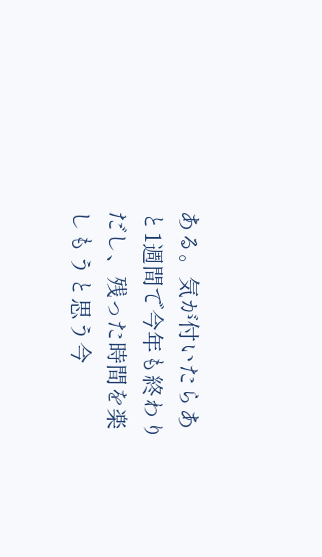ある。気が付いたらあと1週間で今年も終わりだし、残った時間を楽しもうと思う今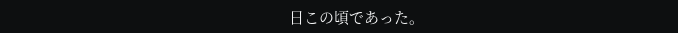日この頃であった。